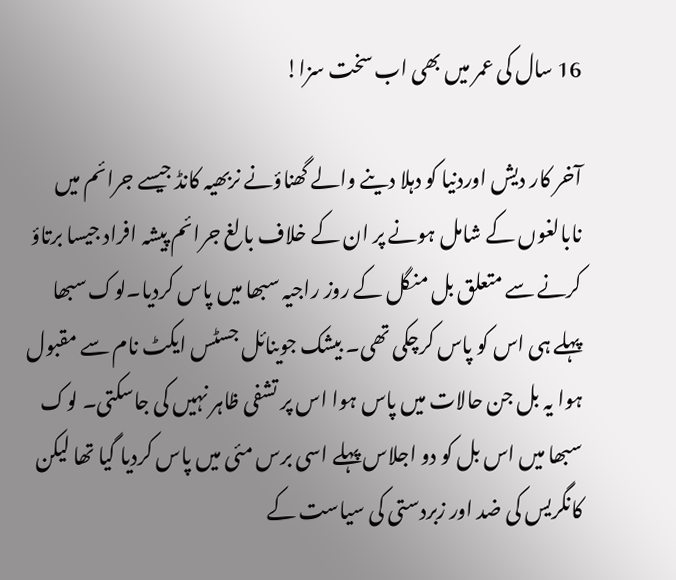16 سال کی عمر میں بھی اب سخت سزا!

آخر کار دیش اوردنیا کو دہلا دینے والے گھناؤنے نربھیہ کانڈ جیسے جرائم میں نابالغوں کے شامل ہونے پر ان کے خلاف بالغ جرائم پیشہ افراد جیسا برتاؤ کرنے سے متعلق بل منگل کے روز راجیہ سبھا میں پاس کردیا۔لوک سبھا پہلے ہی اس کو پاس کرچکی تھی۔ بیشک جوینائل جسٹس ایکٹ نام سے مقبول ہوا یہ بل جن حالات میں پاس ہوا اس پر تشفی ظاہر نہیں کی جاسکتی۔ لوک سبھا میں اس بل کو دو اجلاس پہلے اسی برس مئی میں پاس کردیا گیا تھا لیکن کانگریس کی ضد اور زبردستی کی سیاست کے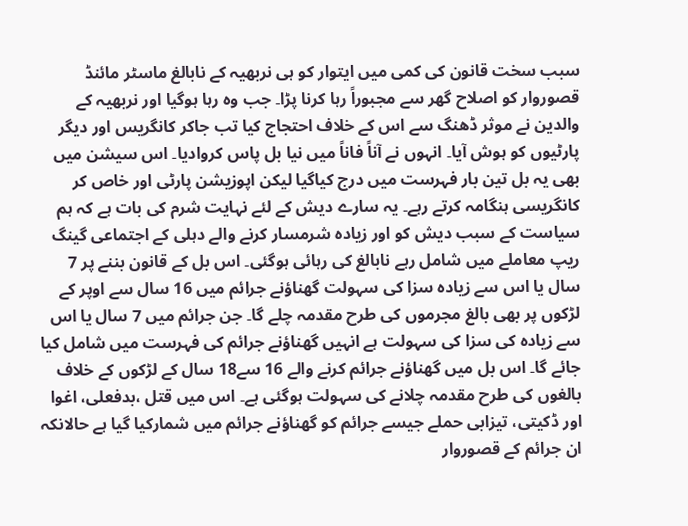سبب سخت قانون کی کمی میں ایتوار کو ہی نربھیہ کے نابالغ ماسٹر مائنڈ قصوروار کو اصلاح گھر سے مجبوراً رہا کرنا پڑا۔ جب وہ رہا ہوگیا اور نربھیہ کے والدین نے موثر ڈھنگ سے اس کے خلاف احتجاج کیا تب جاکر کانگریس اور دیگر پارٹیوں کو ہوش آیا۔ انہوں نے آناً فاناً میں نیا بل پاس کروادیا۔ اس سیشن میں بھی یہ بل تین بار فہرست میں درج کیاگیا لیکن اپوزیشن پارٹی اور خاص کر کانگریسی ہنگامہ کرتے رہے۔ یہ سارے دیش کے لئے نہایت شرم کی بات ہے کہ ہم سیاست کے سبب دیش کو اور زیادہ شرمسار کرنے والے دہلی کے اجتماعی گینگ ریپ معاملے میں شامل رہے نابالغ کی رہائی ہوگئی۔ اس بل کے قانون بننے پر 7 سال یا اس سے زیادہ سزا کی سہولت گھناؤنے جرائم میں 16 سال سے اوپر کے لڑکوں پر بھی بالغ مجرموں کی طرح مقدمہ چلے گا۔ جن جرائم میں 7 سال یا اس سے زیادہ کی سزا کی سہولت ہے انہیں گھناؤنے جرائم کی فہرست میں شامل کیا جائے گا۔ اس بل میں گھناؤنے جرائم کرنے والے 16 سے18 سال کے لڑکوں کے خلاف بالغوں کی طرح مقدمہ چلانے کی سہولت ہوگئی ہے۔ اس میں قتل ،بدفعلی، اغوا اور ڈکیتی، تیزابی حملے جیسے جرائم کو گھناؤنے جرائم میں شمارکیا گیا ہے حالانکہ ان جرائم کے قصوروار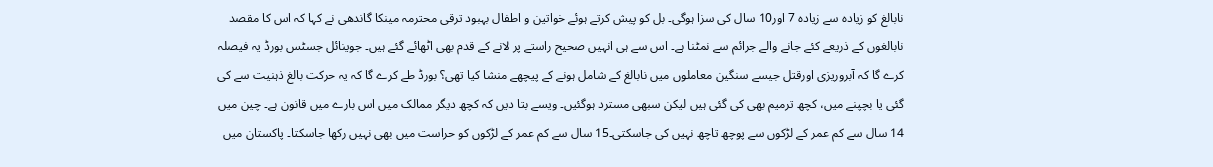نابالغ کو زیادہ سے زیادہ 7 اور10 سال کی سزا ہوگی۔ بل کو پیش کرتے ہوئے خواتین و اطفال بہبود ترقی محترمہ مینکا گاندھی نے کہا کہ اس کا مقصد نابالغوں کے ذریعے کئے جانے والے جرائم سے نمٹنا ہے۔ اس سے ہی انہیں صحیح راستے پر لانے کے قدم بھی اٹھائے گئے ہیں۔ جوینائل جسٹس بورڈ یہ فیصلہ کرے گا کہ آبروریزی اورقتل جیسے سنگین معاملوں میں نابالغ کے شامل ہونے کے پیچھے منشا کیا تھی؟ بورڈ طے کرے گا کہ یہ حرکت بالغ ذہنیت سے کی گئی یا بچپنے میں، کچھ ترمیم بھی کی گئی ہیں لیکن سبھی مسترد ہوگئیں۔ ویسے بتا دیں کہ کچھ دیگر ممالک میں اس بارے میں قانون ہے۔ چین میں 14 سال سے کم عمر کے لڑکوں سے پوچھ تاچھ نہیں کی جاسکتی۔15 سال سے کم عمر کے لڑکوں کو حراست میں بھی نہیں رکھا جاسکتا۔ پاکستان میں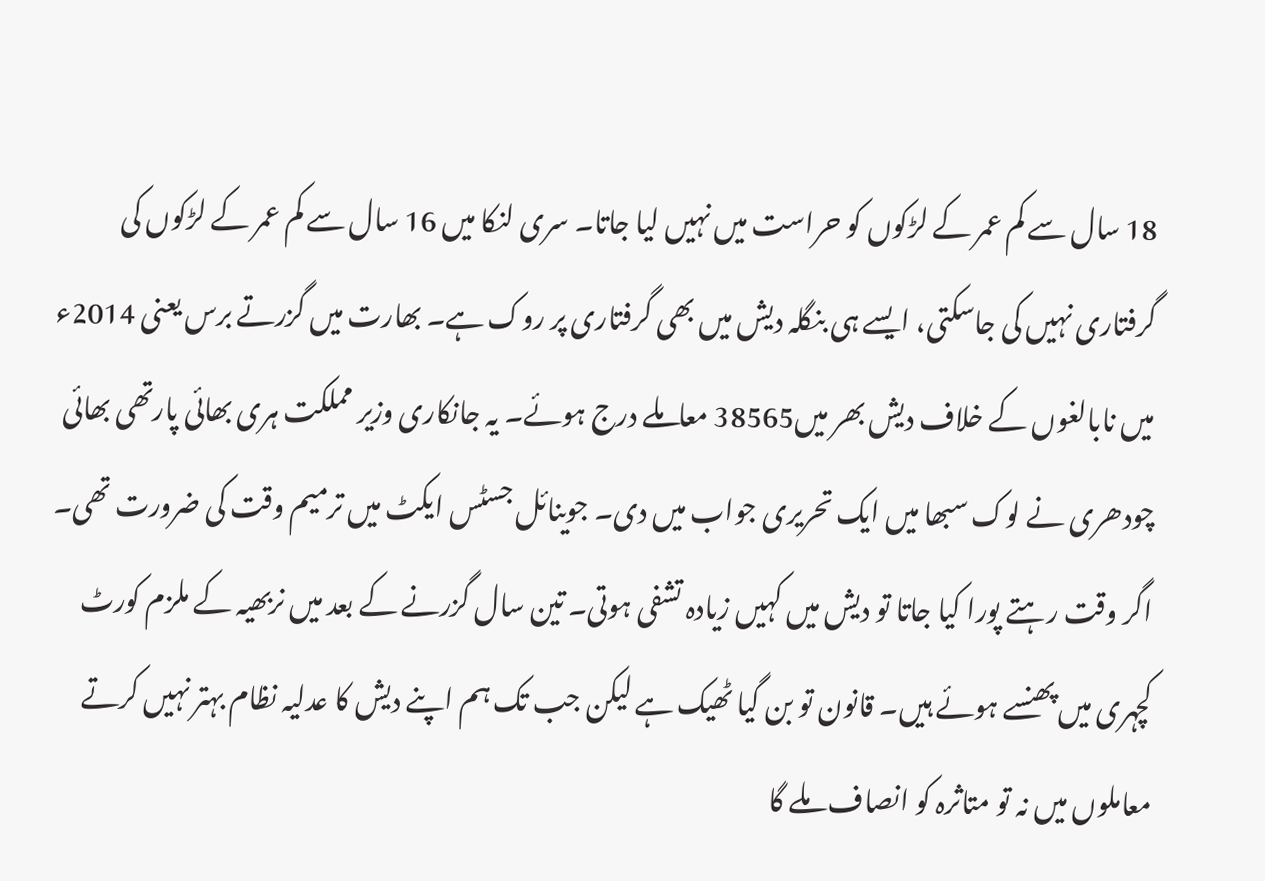18 سال سے کم عمر کے لڑکوں کو حراست میں نہیں لیا جاتا۔ سری لنکا میں 16 سال سے کم عمر کے لڑکوں کی گرفتاری نہیں کی جاسکتی، ایسے ہی بنگلہ دیش میں بھی گرفتاری پر روک ہے۔ بھارت میں گزرتے برس یعنی 2014ء میں نابالغوں کے خلاف دیش بھر میں38565 معاملے درج ہوئے۔ یہ جانکاری وزیر مملکت ہری بھائی پارتھی بھائی چودھری نے لوک سبھا میں ایک تحریری جواب میں دی۔ جوینائل جسٹس ایکٹ میں ترمیم وقت کی ضرورت تھی۔ اگر وقت رہتے پورا کیا جاتا تو دیش میں کہیں زیادہ تشفی ہوتی۔ تین سال گزرنے کے بعد میں نربھیہ کے ملزم کورٹ کچہری میں پھنسے ہوئے ہیں۔ قانون تو بن گیا ٹھیک ہے لیکن جب تک ہم اپنے دیش کا عدلیہ نظام بہتر نہیں کرتے معاملوں میں نہ تو متاثرہ کو انصاف ملے گا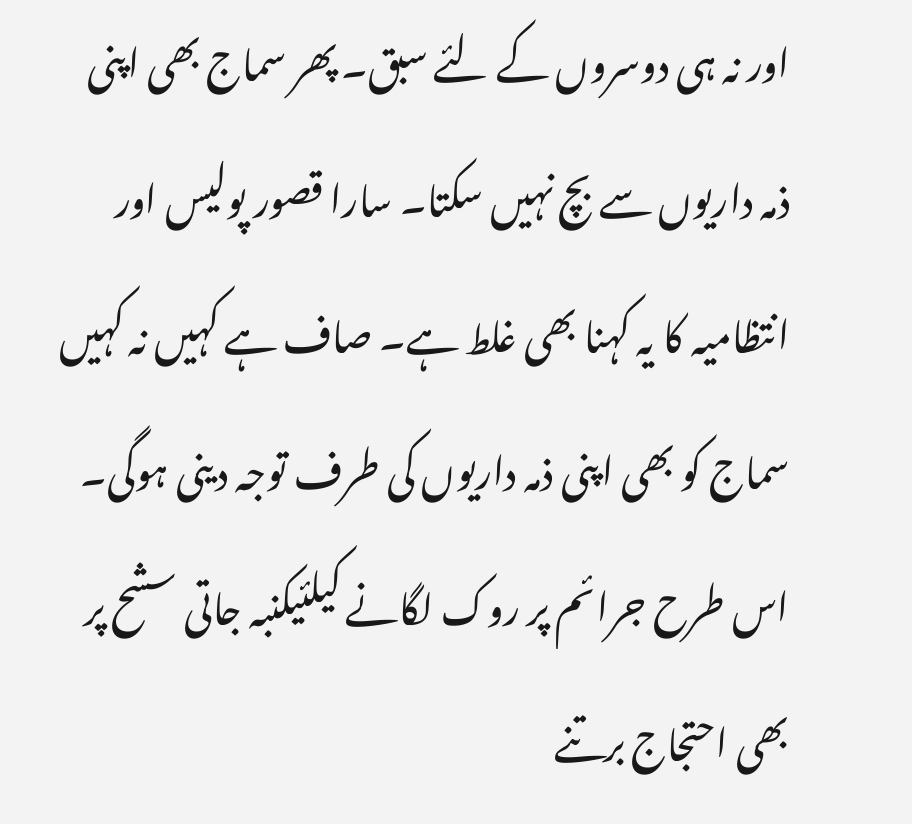اور نہ ہی دوسروں کے لئے سبق۔ پھر سماج بھی اپنی ذمہ داریوں سے بچ نہیں سکتا۔ سارا قصور پولیس اور انتظامیہ کا یہ کہنا بھی غلط ہے۔ صاف ہے کہیں نہ کہیں سماج کو بھی اپنی ذمہ داریوں کی طرف توجہ دینی ہوگی۔ اس طرح جرائم پر روک لگانے کیلئیکنبہ جاتی سشح پر بھی احتجاج برتنے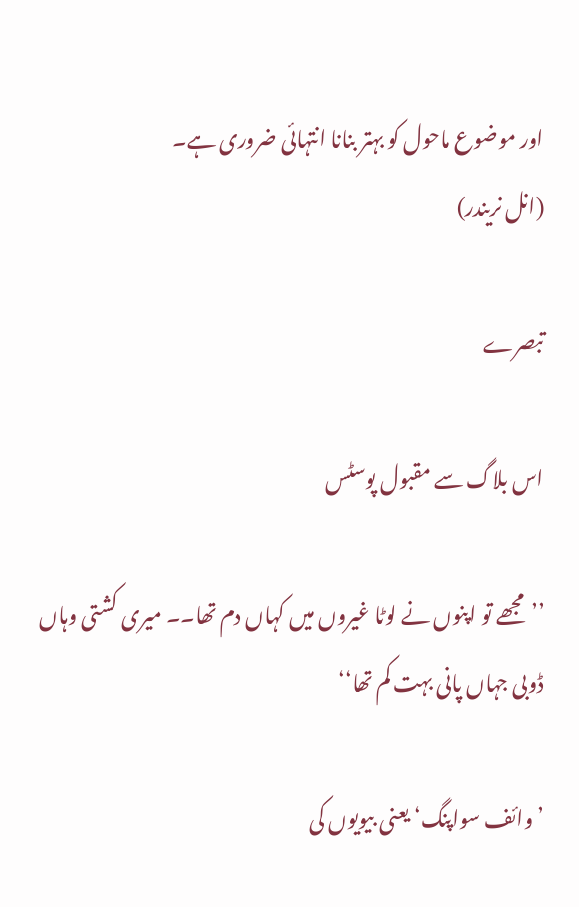اور موضوع ماحول کو بہتر بنانا انتہائی ضروری ہے۔
(انل نریندر)

تبصرے

اس بلاگ سے مقبول پوسٹس

’’مجھے تو اپنوں نے لوٹا غیروں میں کہاں دم تھا۔۔ میری کشتی وہاں ڈوبی جہاں پانی بہت کم تھا‘‘

’وائف سواپنگ‘ یعنی بیویوں کی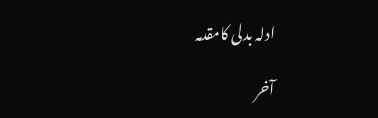ادلہ بدلی کامقدمہ

آخر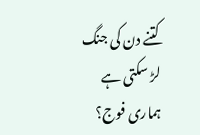کتنے دن کی جنگ لڑ سکتی ہے ہماری فوج؟